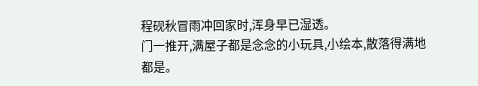程砚秋冒雨冲回家时,浑身早已湿透。
门一推开,满屋子都是念念的小玩具,小绘本,散落得满地都是。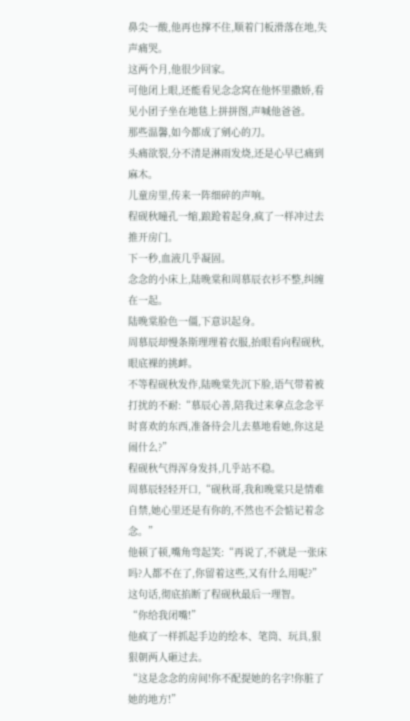鼻尖一酸,他再也撑不住,顺着门板滑落在地,失声痛哭。
这两个月,他很少回家。
可他闭上眼,还能看见念念窝在他怀里撒娇,看见小团子坐在地毯上拼拼图,声喊他爸爸。
那些温馨,如今都成了剜心的刀。
头痛欲裂,分不清是淋雨发烧,还是心早已痛到麻木。
儿童房里,传来一阵细碎的声响。
程砚秋瞳孔一缩,踉跄着起身,疯了一样冲过去推开房门。
下一秒,血液几乎凝固。
念念的小床上,陆晚棠和周慕辰衣衫不整,纠缠在一起。
陆晚棠脸色一僵,下意识起身。
周慕辰却慢条斯理理着衣服,抬眼看向程砚秋,眼底裸的挑衅。
不等程砚秋发作,陆晚棠先沉下脸,语气带着被打扰的不耐:“慕辰心善,陪我过来拿点念念平时喜欢的东西,准备待会儿去墓地看她,你这是闹什么?”
程砚秋气得浑身发抖,几乎站不稳。
周慕辰轻轻开口,“砚秋哥,我和晚棠只是情难自禁,她心里还是有你的,不然也不会惦记着念念。”
他顿了顿,嘴角弯起笑:“再说了,不就是一张床吗?人都不在了,你留着这些,又有什么用呢?”
这句话,彻底掐断了程砚秋最后一理智。
“你给我闭嘴!”
他疯了一样抓起手边的绘本、笔筒、玩具,狠狠朝两人砸过去。
“这是念念的房间!你不配提她的名字!你脏了她的地方!”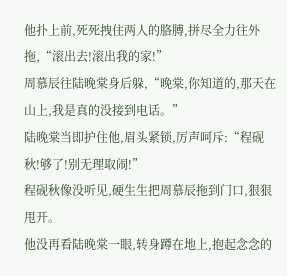他扑上前,死死拽住两人的胳膊,拼尽全力往外拖,“滚出去!滚出我的家!”
周慕辰往陆晚棠身后躲,“晚棠,你知道的,那天在山上,我是真的没接到电话。”
陆晚棠当即护住他,眉头紧锁,厉声呵斥:“程砚秋!够了!别无理取闹!”
程砚秋像没听见,硬生生把周慕辰拖到门口,狠狠甩开。
他没再看陆晚棠一眼,转身蹲在地上,抱起念念的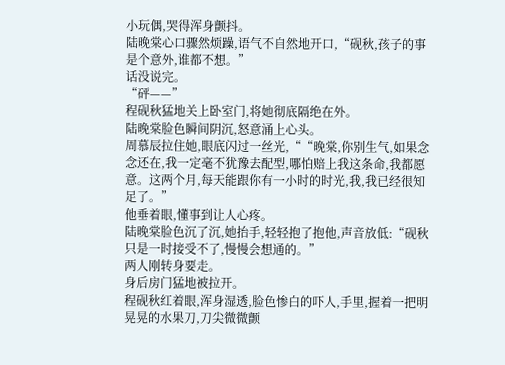小玩偶,哭得浑身颤抖。
陆晚棠心口骤然烦躁,语气不自然地开口,“砚秋,孩子的事是个意外,谁都不想。”
话没说完。
“砰——”
程砚秋猛地关上卧室门,将她彻底隔绝在外。
陆晚棠脸色瞬间阴沉,怒意涌上心头。
周慕辰拉住她,眼底闪过一丝光,““晚棠,你别生气,如果念念还在,我一定毫不犹豫去配型,哪怕赔上我这条命,我都愿意。这两个月,每天能跟你有一小时的时光,我,我已经很知足了。”
他垂着眼,懂事到让人心疼。
陆晚棠脸色沉了沉,她抬手,轻轻抱了抱他,声音放低:“砚秋只是一时接受不了,慢慢会想通的。”
两人刚转身要走。
身后房门猛地被拉开。
程砚秋红着眼,浑身湿透,脸色惨白的吓人,手里,握着一把明晃晃的水果刀,刀尖微微颤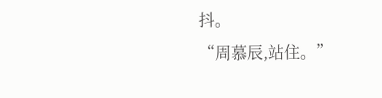抖。
“周慕辰,站住。”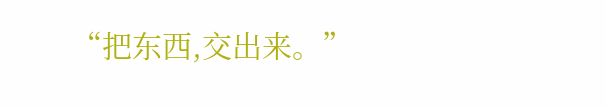“把东西,交出来。”